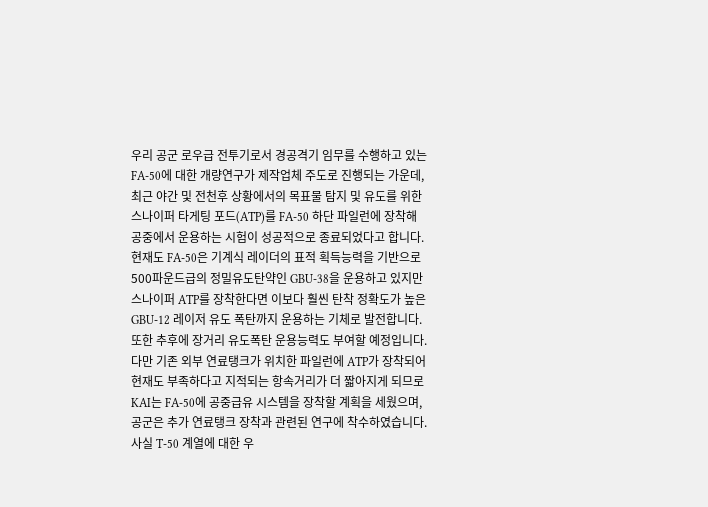우리 공군 로우급 전투기로서 경공격기 임무를 수행하고 있는
FA-50에 대한 개량연구가 제작업체 주도로 진행되는 가운데,
최근 야간 및 전천후 상황에서의 목표물 탐지 및 유도를 위한
스나이퍼 타게팅 포드(ATP)를 FA-50 하단 파일런에 장착해
공중에서 운용하는 시험이 성공적으로 종료되었다고 합니다.
현재도 FA-50은 기계식 레이더의 표적 획득능력을 기반으로
500파운드급의 정밀유도탄약인 GBU-38을 운용하고 있지만
스나이퍼 ATP를 장착한다면 이보다 훨씬 탄착 정확도가 높은
GBU-12 레이저 유도 폭탄까지 운용하는 기체로 발전합니다.
또한 추후에 장거리 유도폭탄 운용능력도 부여할 예정입니다.
다만 기존 외부 연료탱크가 위치한 파일런에 ATP가 장착되어
현재도 부족하다고 지적되는 항속거리가 더 짧아지게 되므로
KAI는 FA-50에 공중급유 시스템을 장착할 계획을 세웠으며,
공군은 추가 연료탱크 장착과 관련된 연구에 착수하였습니다.
사실 T-50 계열에 대한 우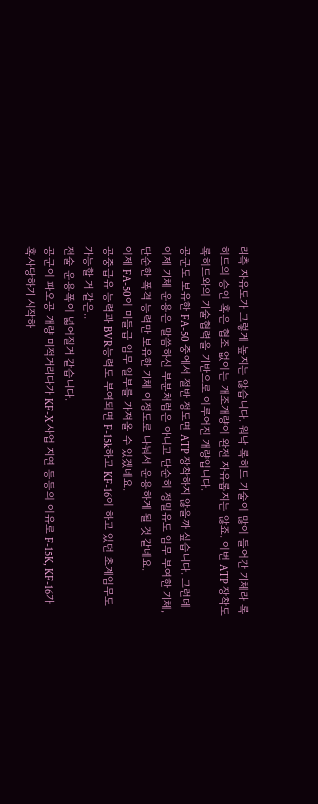리측 자유도가 그렇게 높지는 않습니다. 워낙 록히드 기술이 많이 들어간 기체라 록히드의 승인 혹은 협조 없이는 개조개량이 완전 자유롭지는 않죠. 이번 ATP 장착도 록히드와의 기술협력을 기반으로 이루어진 개량입니다.
공군도 보유한 FA-50 중에서 절반 정도면 ATP 장착하지 않을까 싶습니다. 그런데 이제 기체 운용은 말씀하신 부분처럼은 아니고 단순히 정밀유도 임무 부여한 기체, 단순한 폭격 능력만 보유한 기체 이정도로 나눠서 운용하게 될 것 같네요.
이제 FA-50이 미들급 임무 일부를 가져올 수 있겠네요.
공중급유 능력과 BVR능력도 부여되면 F-15k하고 KF-16이 하고 있던 초계임무도 가능할 거 같은..
전술 운용폭이 넓어질거 같습니다.
공군이 파오공 개량 미적거리다가 KF-X 사업 지연 등등의 이유로 F-15K, KF-16가 혹사당하기 시작하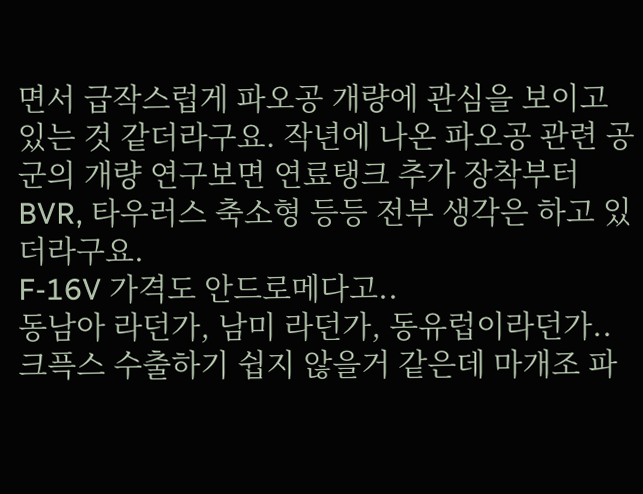면서 급작스럽게 파오공 개량에 관심을 보이고 있는 것 같더라구요. 작년에 나온 파오공 관련 공군의 개량 연구보면 연료탱크 추가 장착부터 BVR, 타우러스 축소형 등등 전부 생각은 하고 있더라구요.
F-16V 가격도 안드로메다고..
동남아 라던가, 남미 라던가, 동유럽이라던가..
크픅스 수출하기 쉽지 않을거 같은데 마개조 파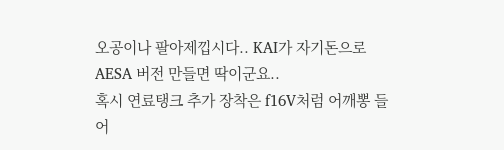오공이나 팔아제낍시다.. KAI가 자기돈으로 AESA 버전 만들면 딱이군요..
혹시 연료탱크 추가 장착은 f16V처럼 어깨뽕 들어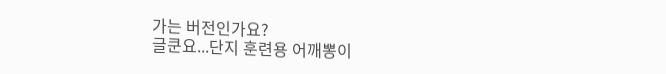가는 버전인가요?
글쿤요...단지 훈련용 어깨뽕이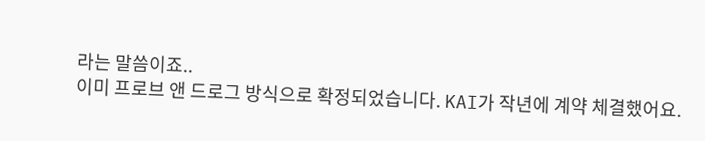라는 말씀이죠..
이미 프로브 앤 드로그 방식으로 확정되었습니다. KAI가 작년에 계약 체결했어요.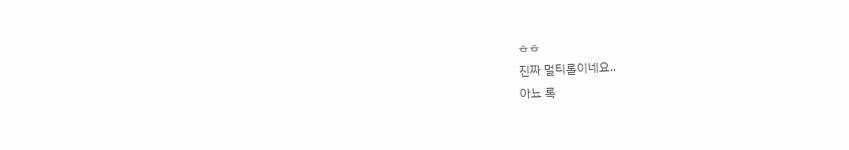ㅎㅎ
진짜 멀티롤이네요..
아뇨 록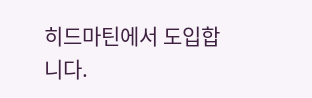히드마틴에서 도입합니다.